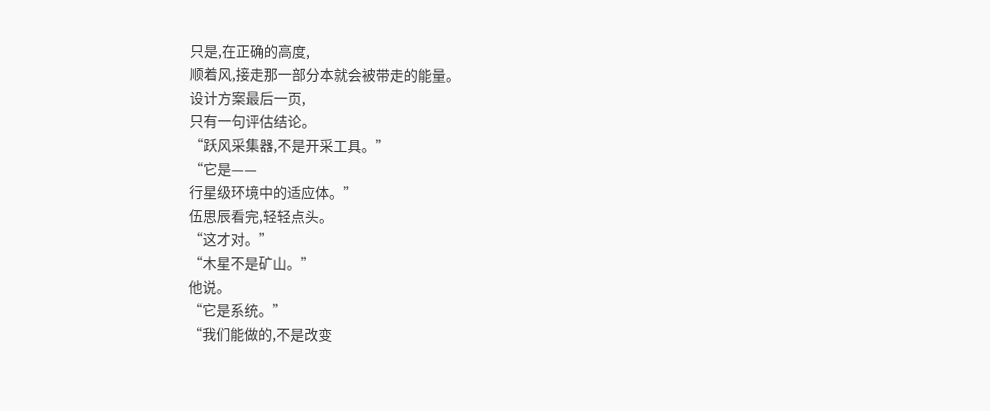只是,在正确的高度,
顺着风,接走那一部分本就会被带走的能量。
设计方案最后一页,
只有一句评估结论。
“跃风采集器,不是开采工具。”
“它是——
行星级环境中的适应体。”
伍思辰看完,轻轻点头。
“这才对。”
“木星不是矿山。”
他说。
“它是系统。”
“我们能做的,不是改变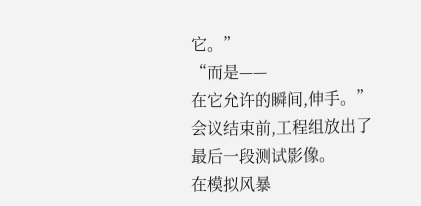它。”
“而是——
在它允许的瞬间,伸手。”
会议结束前,工程组放出了最后一段测试影像。
在模拟风暴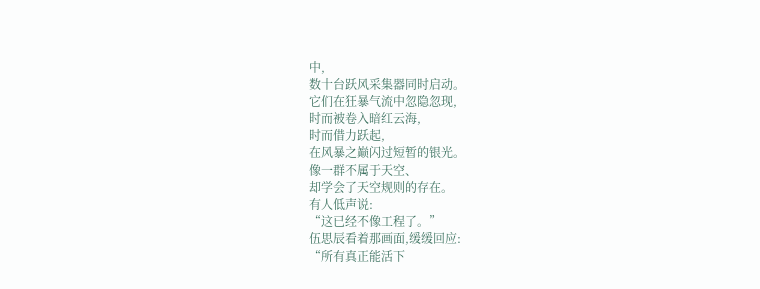中,
数十台跃风采集器同时启动。
它们在狂暴气流中忽隐忽现,
时而被卷入暗红云海,
时而借力跃起,
在风暴之巅闪过短暂的银光。
像一群不属于天空、
却学会了天空规则的存在。
有人低声说:
“这已经不像工程了。”
伍思辰看着那画面,缓缓回应:
“所有真正能活下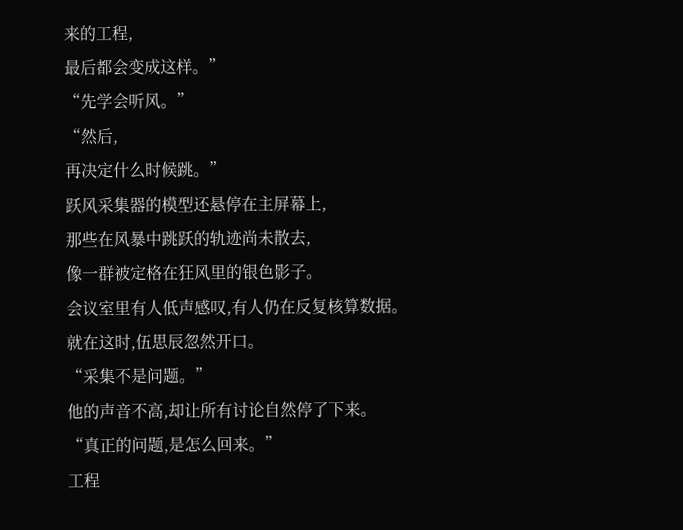来的工程,
最后都会变成这样。”
“先学会听风。”
“然后,
再决定什么时候跳。”
跃风采集器的模型还悬停在主屏幕上,
那些在风暴中跳跃的轨迹尚未散去,
像一群被定格在狂风里的银色影子。
会议室里有人低声感叹,有人仍在反复核算数据。
就在这时,伍思辰忽然开口。
“采集不是问题。”
他的声音不高,却让所有讨论自然停了下来。
“真正的问题,是怎么回来。”
工程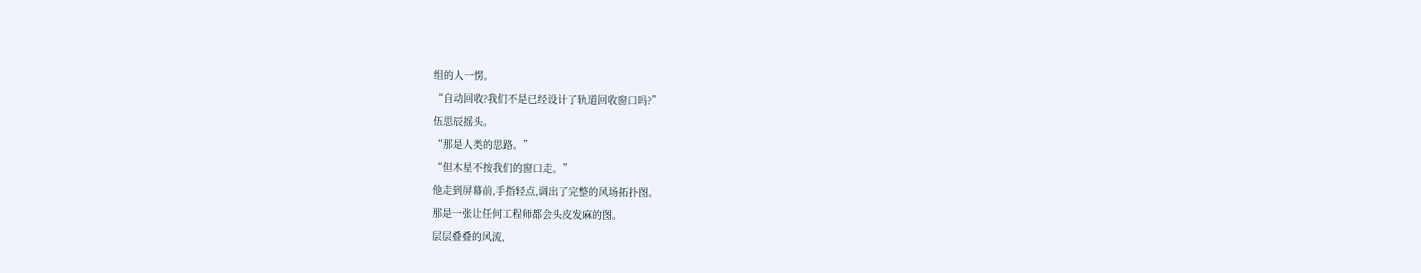组的人一愣。
“自动回收?我们不是已经设计了轨道回收窗口吗?”
伍思辰摇头。
“那是人类的思路。”
“但木星不按我们的窗口走。”
他走到屏幕前,手指轻点,调出了完整的风场拓扑图。
那是一张让任何工程师都会头皮发麻的图。
层层叠叠的风流,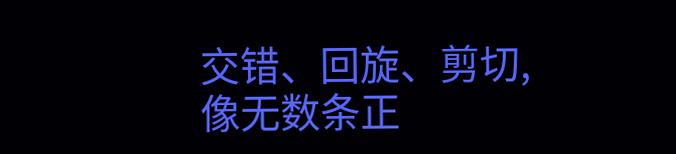交错、回旋、剪切,
像无数条正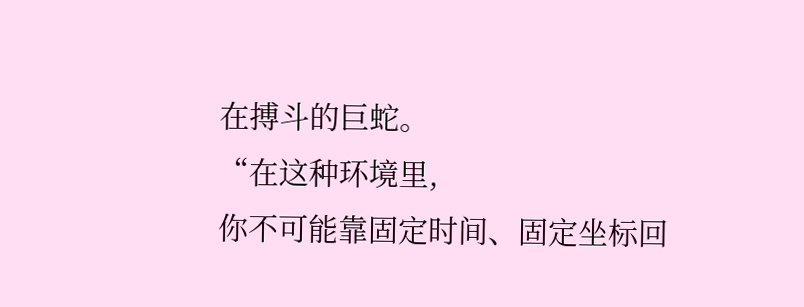在搏斗的巨蛇。
“在这种环境里,
你不可能靠固定时间、固定坐标回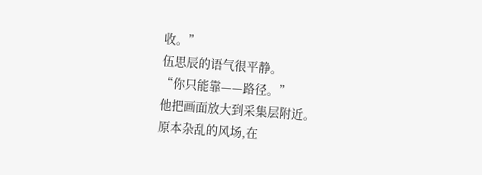收。”
伍思辰的语气很平静。
“你只能靠——路径。”
他把画面放大到采集层附近。
原本杂乱的风场,在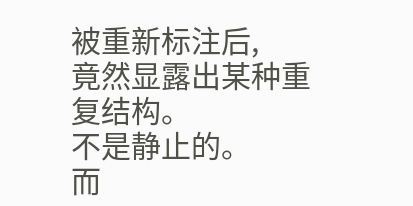被重新标注后,
竟然显露出某种重复结构。
不是静止的。
而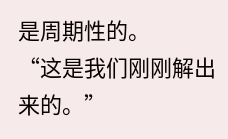是周期性的。
“这是我们刚刚解出来的。”